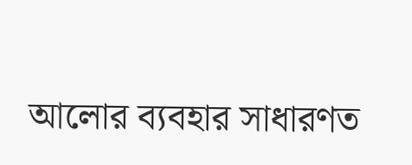আলোর ব্যবহার সাধারণত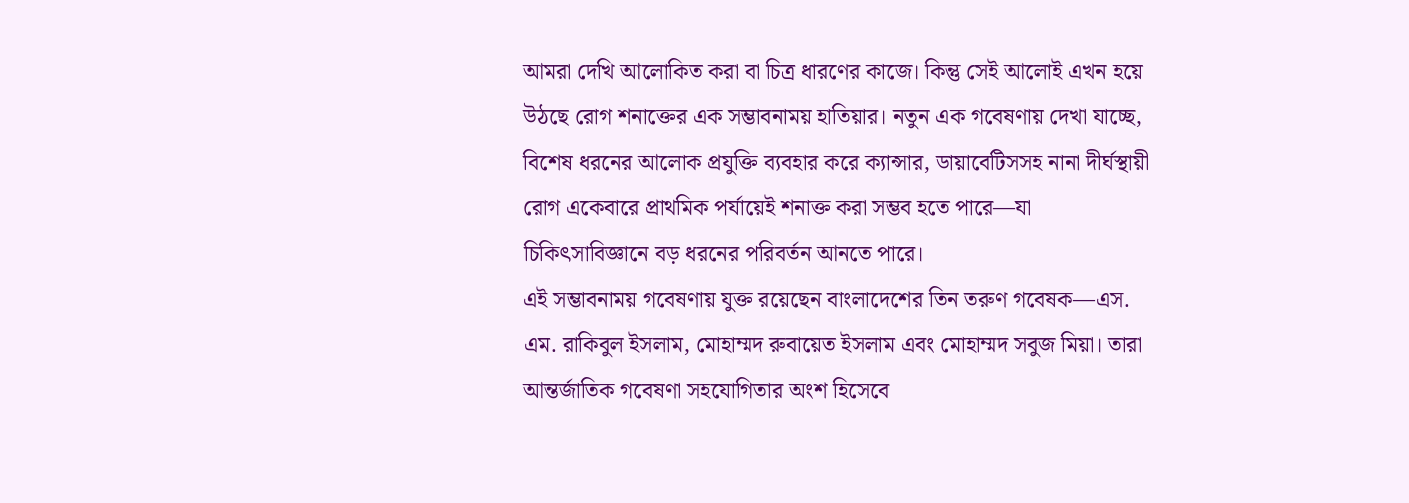আমরা দেখি আলোকিত করা বা চিত্র ধারণের কাজে। কিন্তু সেই আলোই এখন হয়ে উঠছে রোগ শনাক্তের এক সম্ভাবনাময় হাতিয়ার। নতুন এক গবেষণায় দেখা যাচ্ছে, বিশেষ ধরনের আলোক প্রযুক্তি ব্যবহার করে ক্যান্সার, ডায়াবেটিসসহ নানা দীর্ঘস্থায়ী রোগ একেবারে প্রাথমিক পর্যায়েই শনাক্ত করা সম্ভব হতে পারে—যা চিকিৎসাবিজ্ঞানে বড় ধরনের পরিবর্তন আনতে পারে।
এই সম্ভাবনাময় গবেষণায় যুক্ত রয়েছেন বাংলাদেশের তিন তরুণ গবেষক—এস. এম. রাকিবুল ইসলাম, মোহাম্মদ রুবায়েত ইসলাম এবং মোহাম্মদ সবুজ মিয়া। তারা আন্তর্জাতিক গবেষণা সহযোগিতার অংশ হিসেবে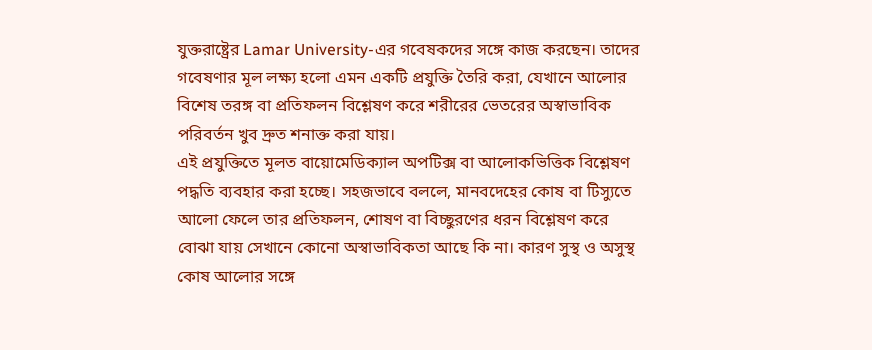যুক্তরাষ্ট্রের Lamar University-এর গবেষকদের সঙ্গে কাজ করছেন। তাদের গবেষণার মূল লক্ষ্য হলো এমন একটি প্রযুক্তি তৈরি করা, যেখানে আলোর বিশেষ তরঙ্গ বা প্রতিফলন বিশ্লেষণ করে শরীরের ভেতরের অস্বাভাবিক পরিবর্তন খুব দ্রুত শনাক্ত করা যায়।
এই প্রযুক্তিতে মূলত বায়োমেডিক্যাল অপটিক্স বা আলোকভিত্তিক বিশ্লেষণ পদ্ধতি ব্যবহার করা হচ্ছে। সহজভাবে বললে, মানবদেহের কোষ বা টিস্যুতে আলো ফেলে তার প্রতিফলন, শোষণ বা বিচ্ছুরণের ধরন বিশ্লেষণ করে বোঝা যায় সেখানে কোনো অস্বাভাবিকতা আছে কি না। কারণ সুস্থ ও অসুস্থ কোষ আলোর সঙ্গে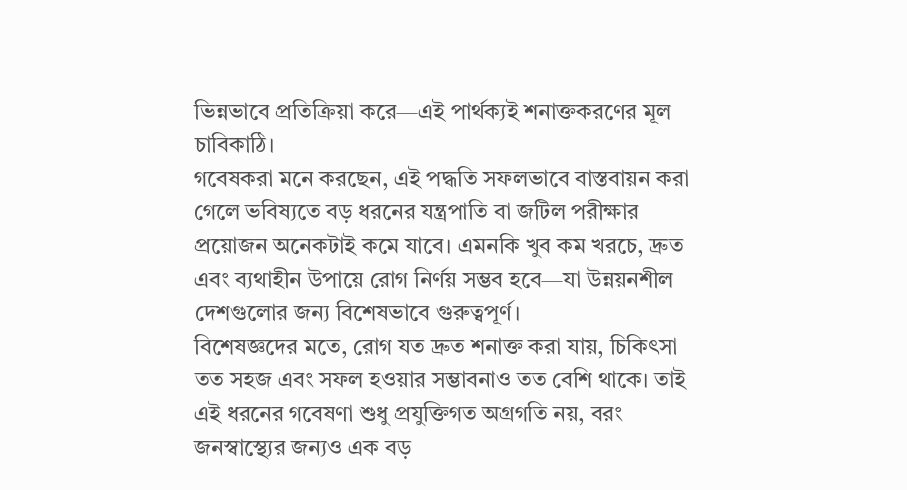ভিন্নভাবে প্রতিক্রিয়া করে—এই পার্থক্যই শনাক্তকরণের মূল চাবিকাঠি।
গবেষকরা মনে করছেন, এই পদ্ধতি সফলভাবে বাস্তবায়ন করা গেলে ভবিষ্যতে বড় ধরনের যন্ত্রপাতি বা জটিল পরীক্ষার প্রয়োজন অনেকটাই কমে যাবে। এমনকি খুব কম খরচে, দ্রুত এবং ব্যথাহীন উপায়ে রোগ নির্ণয় সম্ভব হবে—যা উন্নয়নশীল দেশগুলোর জন্য বিশেষভাবে গুরুত্বপূর্ণ।
বিশেষজ্ঞদের মতে, রোগ যত দ্রুত শনাক্ত করা যায়, চিকিৎসা তত সহজ এবং সফল হওয়ার সম্ভাবনাও তত বেশি থাকে। তাই এই ধরনের গবেষণা শুধু প্রযুক্তিগত অগ্রগতি নয়, বরং জনস্বাস্থ্যের জন্যও এক বড়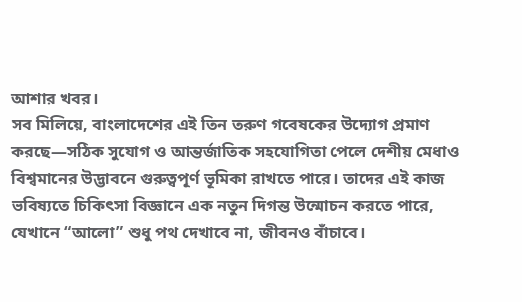আশার খবর।
সব মিলিয়ে, বাংলাদেশের এই তিন তরুণ গবেষকের উদ্যোগ প্রমাণ করছে—সঠিক সুযোগ ও আন্তর্জাতিক সহযোগিতা পেলে দেশীয় মেধাও বিশ্বমানের উদ্ভাবনে গুরুত্বপূর্ণ ভূমিকা রাখতে পারে। তাদের এই কাজ ভবিষ্যতে চিকিৎসা বিজ্ঞানে এক নতুন দিগন্ত উন্মোচন করতে পারে, যেখানে “আলো” শুধু পথ দেখাবে না, জীবনও বাঁচাবে।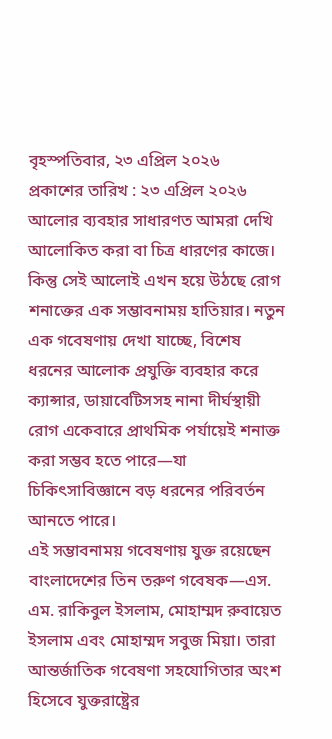বৃহস্পতিবার, ২৩ এপ্রিল ২০২৬
প্রকাশের তারিখ : ২৩ এপ্রিল ২০২৬
আলোর ব্যবহার সাধারণত আমরা দেখি আলোকিত করা বা চিত্র ধারণের কাজে। কিন্তু সেই আলোই এখন হয়ে উঠছে রোগ শনাক্তের এক সম্ভাবনাময় হাতিয়ার। নতুন এক গবেষণায় দেখা যাচ্ছে, বিশেষ ধরনের আলোক প্রযুক্তি ব্যবহার করে ক্যান্সার, ডায়াবেটিসসহ নানা দীর্ঘস্থায়ী রোগ একেবারে প্রাথমিক পর্যায়েই শনাক্ত করা সম্ভব হতে পারে—যা চিকিৎসাবিজ্ঞানে বড় ধরনের পরিবর্তন আনতে পারে।
এই সম্ভাবনাময় গবেষণায় যুক্ত রয়েছেন বাংলাদেশের তিন তরুণ গবেষক—এস. এম. রাকিবুল ইসলাম, মোহাম্মদ রুবায়েত ইসলাম এবং মোহাম্মদ সবুজ মিয়া। তারা আন্তর্জাতিক গবেষণা সহযোগিতার অংশ হিসেবে যুক্তরাষ্ট্রের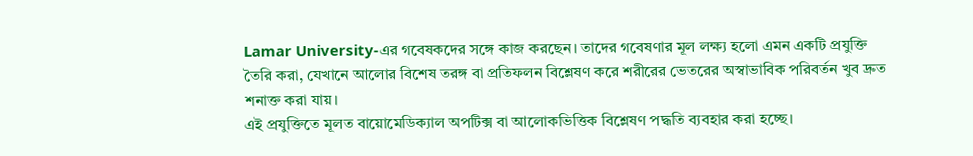Lamar University-এর গবেষকদের সঙ্গে কাজ করছেন। তাদের গবেষণার মূল লক্ষ্য হলো এমন একটি প্রযুক্তি তৈরি করা, যেখানে আলোর বিশেষ তরঙ্গ বা প্রতিফলন বিশ্লেষণ করে শরীরের ভেতরের অস্বাভাবিক পরিবর্তন খুব দ্রুত শনাক্ত করা যায়।
এই প্রযুক্তিতে মূলত বায়োমেডিক্যাল অপটিক্স বা আলোকভিত্তিক বিশ্লেষণ পদ্ধতি ব্যবহার করা হচ্ছে।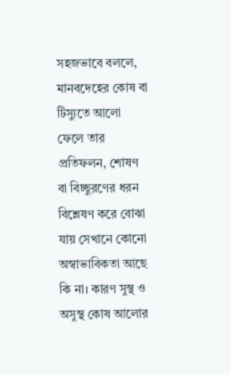সহজভাবে বললে, মানবদেহের কোষ বা টিস্যুতে আলো ফেলে তার প্রতিফলন, শোষণ বা বিচ্ছুরণের ধরন বিশ্লেষণ করে বোঝা যায় সেখানে কোনো অস্বাভাবিকতা আছে কি না। কারণ সুস্থ ও অসুস্থ কোষ আলোর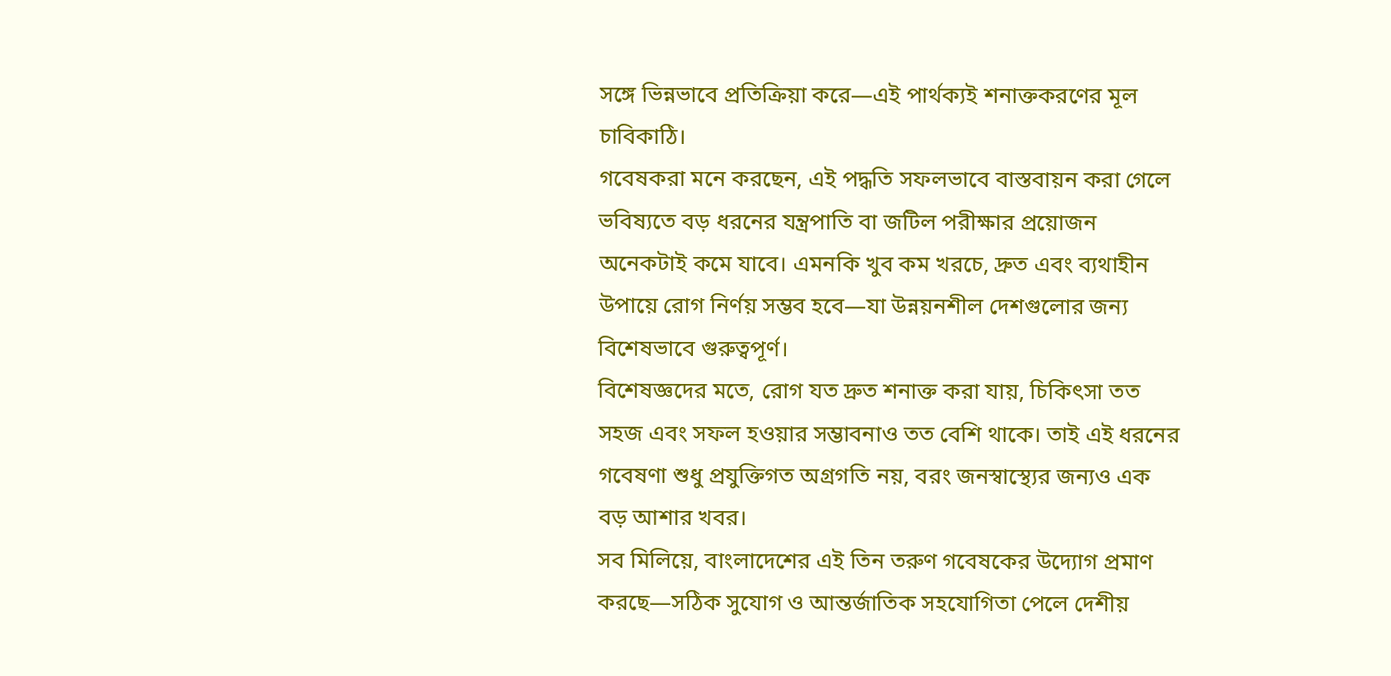সঙ্গে ভিন্নভাবে প্রতিক্রিয়া করে—এই পার্থক্যই শনাক্তকরণের মূল চাবিকাঠি।
গবেষকরা মনে করছেন, এই পদ্ধতি সফলভাবে বাস্তবায়ন করা গেলে ভবিষ্যতে বড় ধরনের যন্ত্রপাতি বা জটিল পরীক্ষার প্রয়োজন অনেকটাই কমে যাবে। এমনকি খুব কম খরচে, দ্রুত এবং ব্যথাহীন উপায়ে রোগ নির্ণয় সম্ভব হবে—যা উন্নয়নশীল দেশগুলোর জন্য বিশেষভাবে গুরুত্বপূর্ণ।
বিশেষজ্ঞদের মতে, রোগ যত দ্রুত শনাক্ত করা যায়, চিকিৎসা তত সহজ এবং সফল হওয়ার সম্ভাবনাও তত বেশি থাকে। তাই এই ধরনের গবেষণা শুধু প্রযুক্তিগত অগ্রগতি নয়, বরং জনস্বাস্থ্যের জন্যও এক বড় আশার খবর।
সব মিলিয়ে, বাংলাদেশের এই তিন তরুণ গবেষকের উদ্যোগ প্রমাণ করছে—সঠিক সুযোগ ও আন্তর্জাতিক সহযোগিতা পেলে দেশীয়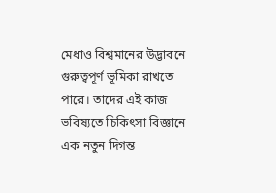মেধাও বিশ্বমানের উদ্ভাবনে গুরুত্বপূর্ণ ভূমিকা রাখতে পারে। তাদের এই কাজ ভবিষ্যতে চিকিৎসা বিজ্ঞানে এক নতুন দিগন্ত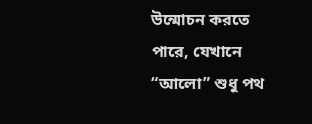উন্মোচন করতে পারে, যেখানে “আলো” শুধু পথ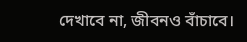দেখাবে না, জীবনও বাঁচাবে।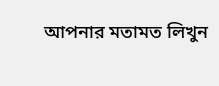আপনার মতামত লিখুন